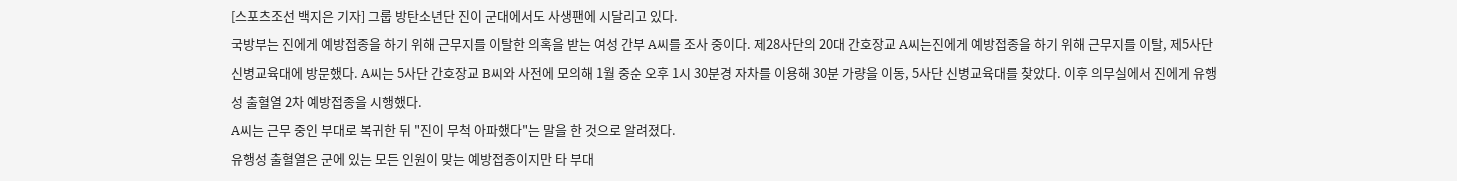[스포츠조선 백지은 기자] 그룹 방탄소년단 진이 군대에서도 사생팬에 시달리고 있다.
국방부는 진에게 예방접종을 하기 위해 근무지를 이탈한 의혹을 받는 여성 간부 A씨를 조사 중이다. 제28사단의 20대 간호장교 A씨는진에게 예방접종을 하기 위해 근무지를 이탈, 제5사단 신병교육대에 방문했다. A씨는 5사단 간호장교 B씨와 사전에 모의해 1월 중순 오후 1시 30분경 자차를 이용해 30분 가량을 이동, 5사단 신병교육대를 찾았다. 이후 의무실에서 진에게 유행성 출혈열 2차 예방접종을 시행했다.
A씨는 근무 중인 부대로 복귀한 뒤 "진이 무척 아파했다"는 말을 한 것으로 알려졌다.
유행성 출혈열은 군에 있는 모든 인원이 맞는 예방접종이지만 타 부대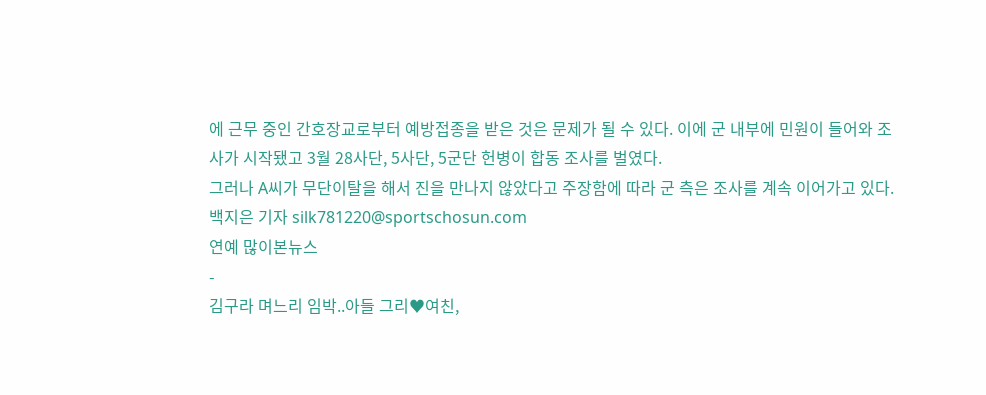에 근무 중인 간호장교로부터 예방접종을 받은 것은 문제가 될 수 있다. 이에 군 내부에 민원이 들어와 조사가 시작됐고 3월 28사단, 5사단, 5군단 헌병이 합동 조사를 벌였다.
그러나 A씨가 무단이탈을 해서 진을 만나지 않았다고 주장함에 따라 군 측은 조사를 계속 이어가고 있다.
백지은 기자 silk781220@sportschosun.com
연예 많이본뉴스
-
김구라 며느리 임박..아들 그리♥여친,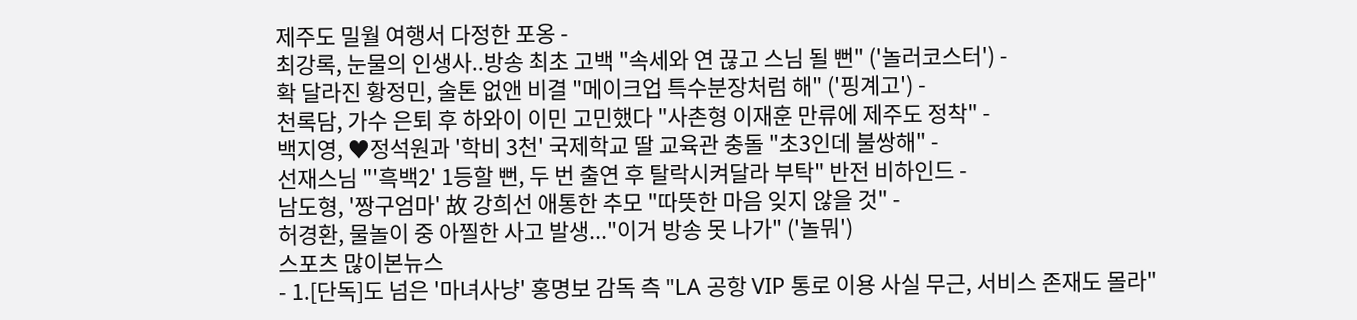제주도 밀월 여행서 다정한 포옹 -
최강록, 눈물의 인생사..방송 최초 고백 "속세와 연 끊고 스님 될 뻔" ('놀러코스터') -
확 달라진 황정민, 술톤 없앤 비결 "메이크업 특수분장처럼 해" ('핑계고') -
천록담, 가수 은퇴 후 하와이 이민 고민했다 "사촌형 이재훈 만류에 제주도 정착" -
백지영, ♥정석원과 '학비 3천' 국제학교 딸 교육관 충돌 "초3인데 불쌍해" -
선재스님 "'흑백2' 1등할 뻔, 두 번 출연 후 탈락시켜달라 부탁" 반전 비하인드 -
남도형, '짱구엄마' 故 강희선 애통한 추모 "따뜻한 마음 잊지 않을 것" -
허경환, 물놀이 중 아찔한 사고 발생..."이거 방송 못 나가" ('놀뭐')
스포츠 많이본뉴스
- 1.[단독]도 넘은 '마녀사냥' 홍명보 감독 측 "LA 공항 VIP 통로 이용 사실 무근, 서비스 존재도 몰라"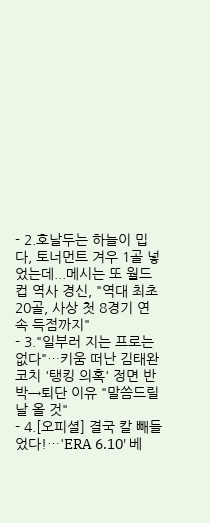- 2.호날두는 하늘이 밉다, 토너먼트 겨우 1골 넣었는데...메시는 또 월드컵 역사 경신, "역대 최초 20골, 사상 첫 8경기 연속 득점까지"
- 3."일부러 지는 프로는 없다"…키움 떠난 김태완 코치 '탱킹 의혹' 정면 반박→퇴단 이유 "말씀드릴 날 올 것"
- 4.[오피셜] 결국 칼 빼들었다!…'ERA 6.10' 베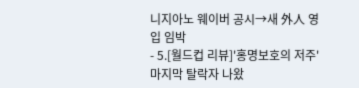니지아노 웨이버 공시→새 外人 영입 임박
- 5.[월드컵 리뷰]'홍명보호의 저주' 마지막 탈락자 나왔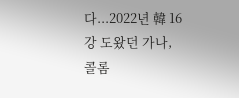다...2022년 韓 16강 도왔던 가나, 콜롬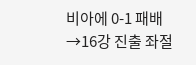비아에 0-1 패배→16강 진출 좌절